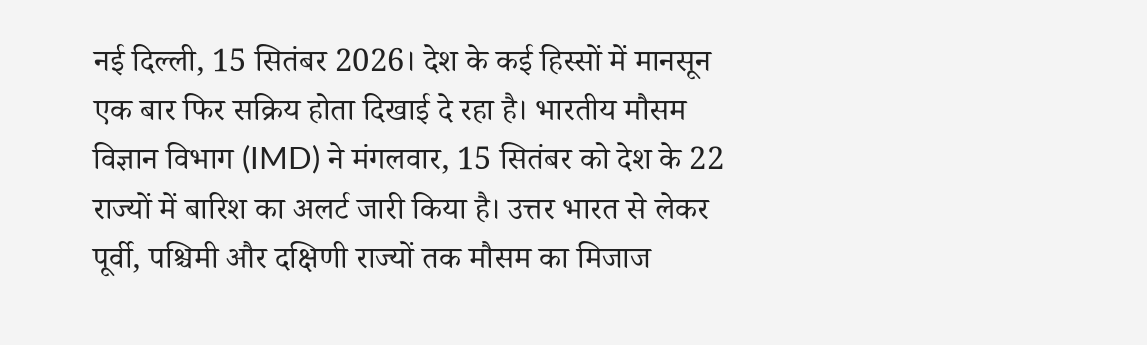नई दिल्ली, 15 सितंबर 2026। देश के कई हिस्सों में मानसून एक बार फिर सक्रिय होता दिखाई दे रहा है। भारतीय मौसम विज्ञान विभाग (IMD) ने मंगलवार, 15 सितंबर को देश के 22 राज्यों में बारिश का अलर्ट जारी किया है। उत्तर भारत से लेकर पूर्वी, पश्चिमी और दक्षिणी राज्यों तक मौसम का मिजाज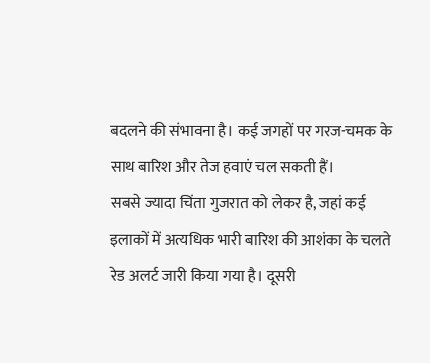बदलने की संभावना है। कई जगहों पर गरज-चमक के साथ बारिश और तेज हवाएं चल सकती हैं।
सबसे ज्यादा चिंता गुजरात को लेकर है, जहां कई इलाकों में अत्यधिक भारी बारिश की आशंका के चलते रेड अलर्ट जारी किया गया है। दूसरी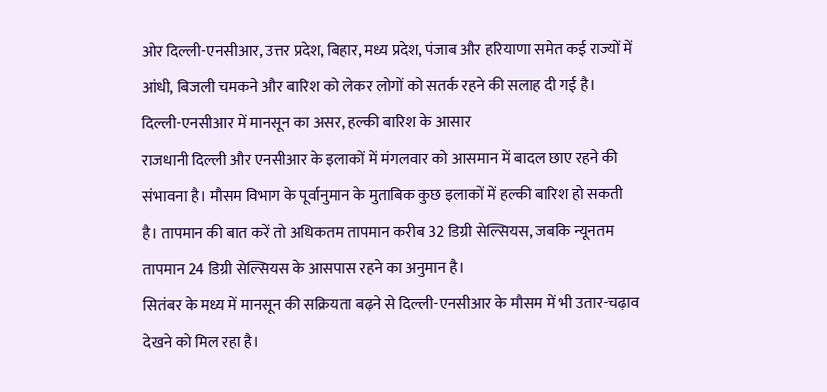ओर दिल्ली-एनसीआर, उत्तर प्रदेश, बिहार, मध्य प्रदेश, पंजाब और हरियाणा समेत कई राज्यों में आंधी, बिजली चमकने और बारिश को लेकर लोगों को सतर्क रहने की सलाह दी गई है।
दिल्ली-एनसीआर में मानसून का असर, हल्की बारिश के आसार
राजधानी दिल्ली और एनसीआर के इलाकों में मंगलवार को आसमान में बादल छाए रहने की संभावना है। मौसम विभाग के पूर्वानुमान के मुताबिक कुछ इलाकों में हल्की बारिश हो सकती है। तापमान की बात करें तो अधिकतम तापमान करीब 32 डिग्री सेल्सियस, जबकि न्यूनतम तापमान 24 डिग्री सेल्सियस के आसपास रहने का अनुमान है।
सितंबर के मध्य में मानसून की सक्रियता बढ़ने से दिल्ली-एनसीआर के मौसम में भी उतार-चढ़ाव देखने को मिल रहा है।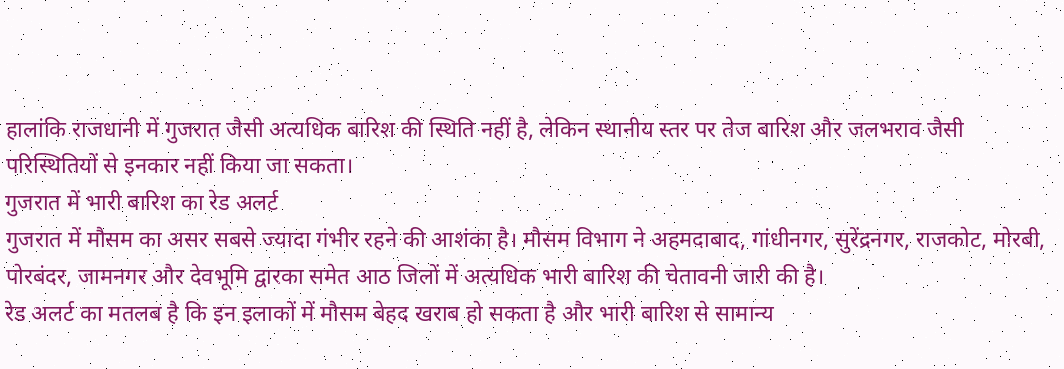हालांकि राजधानी में गुजरात जैसी अत्यधिक बारिश की स्थिति नहीं है, लेकिन स्थानीय स्तर पर तेज बारिश और जलभराव जैसी परिस्थितियों से इनकार नहीं किया जा सकता।
गुजरात में भारी बारिश का रेड अलर्ट
गुजरात में मौसम का असर सबसे ज्यादा गंभीर रहने की आशंका है। मौसम विभाग ने अहमदाबाद, गांधीनगर, सुरेंद्रनगर, राजकोट, मोरबी, पोरबंदर, जामनगर और देवभूमि द्वारका समेत आठ जिलों में अत्यधिक भारी बारिश की चेतावनी जारी की है।
रेड अलर्ट का मतलब है कि इन इलाकों में मौसम बेहद खराब हो सकता है और भारी बारिश से सामान्य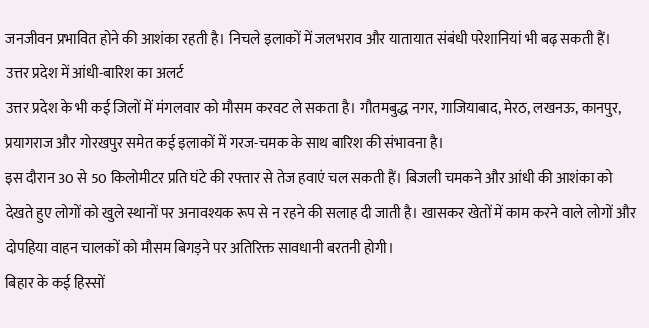जनजीवन प्रभावित होने की आशंका रहती है। निचले इलाकों में जलभराव और यातायात संबंधी परेशानियां भी बढ़ सकती हैं।
उत्तर प्रदेश में आंधी-बारिश का अलर्ट
उत्तर प्रदेश के भी कई जिलों में मंगलवार को मौसम करवट ले सकता है। गौतमबुद्ध नगर, गाजियाबाद, मेरठ, लखनऊ, कानपुर, प्रयागराज और गोरखपुर समेत कई इलाकों में गरज-चमक के साथ बारिश की संभावना है।
इस दौरान 30 से 50 किलोमीटर प्रति घंटे की रफ्तार से तेज हवाएं चल सकती हैं। बिजली चमकने और आंधी की आशंका को देखते हुए लोगों को खुले स्थानों पर अनावश्यक रूप से न रहने की सलाह दी जाती है। खासकर खेतों में काम करने वाले लोगों और दोपहिया वाहन चालकों को मौसम बिगड़ने पर अतिरिक्त सावधानी बरतनी होगी।
बिहार के कई हिस्सों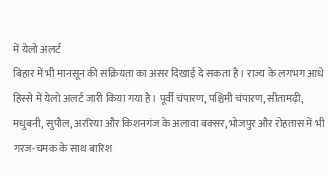में येलो अलर्ट
बिहार में भी मानसून की सक्रियता का असर दिखाई दे सकता है। राज्य के लगभग आधे हिस्से में येलो अलर्ट जारी किया गया है। पूर्वी चंपारण, पश्चिमी चंपारण, सीतामढ़ी, मधुबनी, सुपौल, अररिया और किशनगंज के अलावा बक्सर, भोजपुर और रोहतास में भी गरज-चमक के साथ बारिश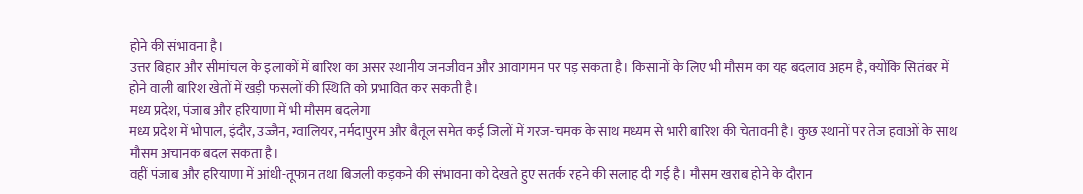होने की संभावना है।
उत्तर बिहार और सीमांचल के इलाकों में बारिश का असर स्थानीय जनजीवन और आवागमन पर पड़ सकता है। किसानों के लिए भी मौसम का यह बदलाव अहम है, क्योंकि सितंबर में होने वाली बारिश खेतों में खड़ी फसलों की स्थिति को प्रभावित कर सकती है।
मध्य प्रदेश, पंजाब और हरियाणा में भी मौसम बदलेगा
मध्य प्रदेश में भोपाल, इंदौर, उज्जैन, ग्वालियर, नर्मदापुरम और बैतूल समेत कई जिलों में गरज-चमक के साथ मध्यम से भारी बारिश की चेतावनी है। कुछ स्थानों पर तेज हवाओं के साथ मौसम अचानक बदल सकता है।
वहीं पंजाब और हरियाणा में आंधी-तूफान तथा बिजली कड़कने की संभावना को देखते हुए सतर्क रहने की सलाह दी गई है। मौसम खराब होने के दौरान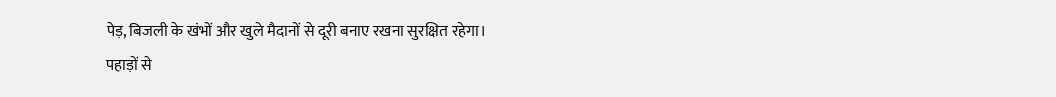पेड़, बिजली के खंभों और खुले मैदानों से दूरी बनाए रखना सुरक्षित रहेगा।
पहाड़ों से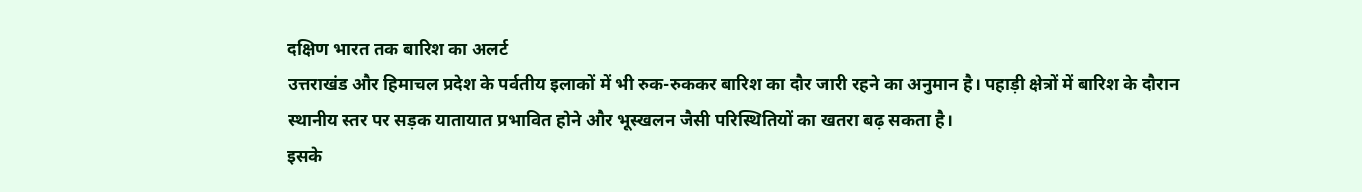दक्षिण भारत तक बारिश का अलर्ट
उत्तराखंड और हिमाचल प्रदेश के पर्वतीय इलाकों में भी रुक-रुककर बारिश का दौर जारी रहने का अनुमान है। पहाड़ी क्षेत्रों में बारिश के दौरान स्थानीय स्तर पर सड़क यातायात प्रभावित होने और भूस्खलन जैसी परिस्थितियों का खतरा बढ़ सकता है।
इसके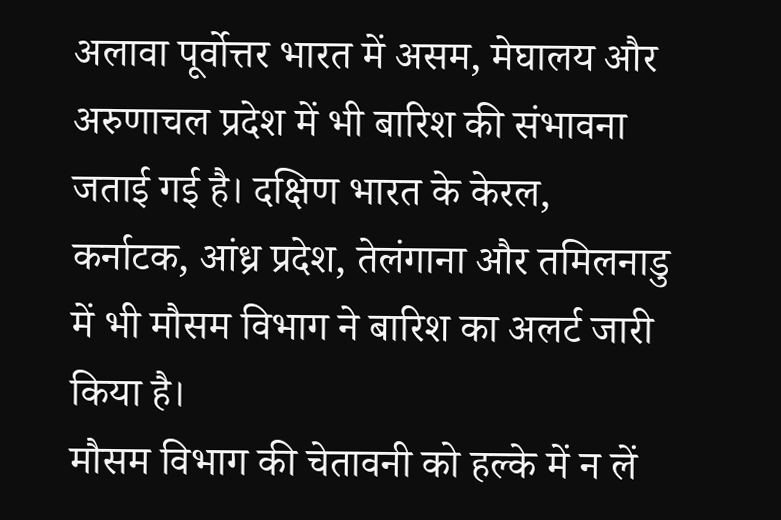अलावा पूर्वोत्तर भारत में असम, मेघालय और अरुणाचल प्रदेश में भी बारिश की संभावना जताई गई है। दक्षिण भारत के केरल, कर्नाटक, आंध्र प्रदेश, तेलंगाना और तमिलनाडु में भी मौसम विभाग ने बारिश का अलर्ट जारी किया है।
मौसम विभाग की चेतावनी को हल्के में न लें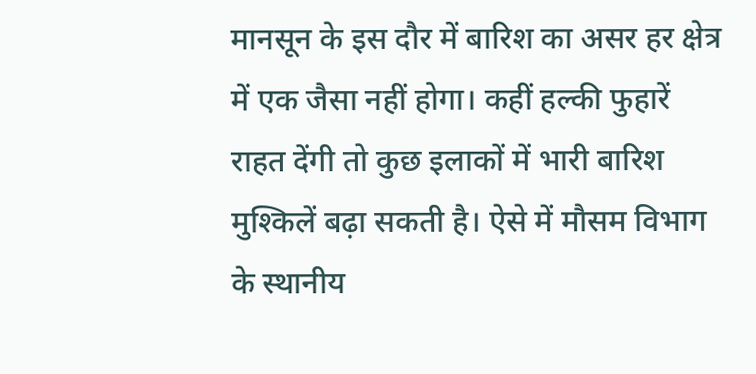मानसून के इस दौर में बारिश का असर हर क्षेत्र में एक जैसा नहीं होगा। कहीं हल्की फुहारें राहत देंगी तो कुछ इलाकों में भारी बारिश मुश्किलें बढ़ा सकती है। ऐसे में मौसम विभाग के स्थानीय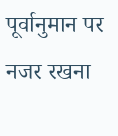पूर्वानुमान पर नजर रखना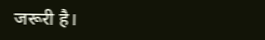जरूरी है।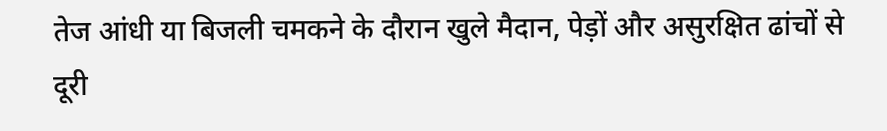तेज आंधी या बिजली चमकने के दौरान खुले मैदान, पेड़ों और असुरक्षित ढांचों से दूरी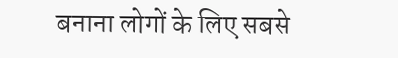बनाना लोगों के लिए सबसे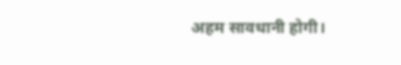अहम सावधानी होगी।